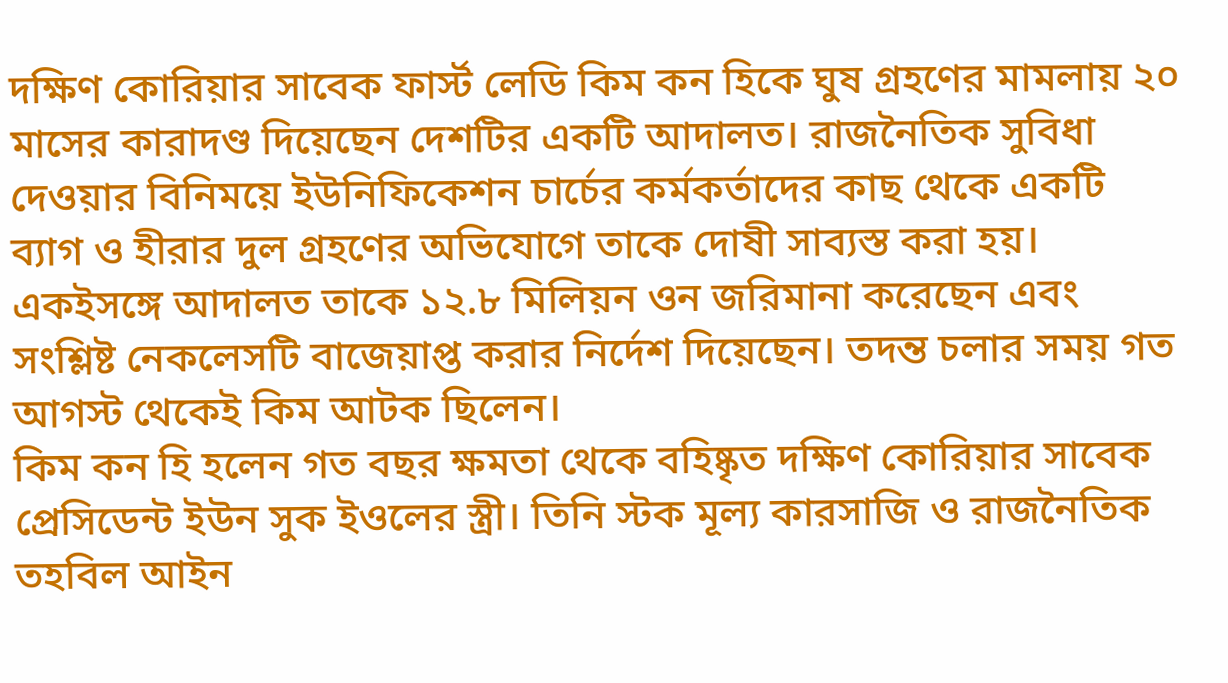দক্ষিণ কোরিয়ার সাবেক ফার্স্ট লেডি কিম কন হিকে ঘুষ গ্রহণের মামলায় ২০ মাসের কারাদণ্ড দিয়েছেন দেশটির একটি আদালত। রাজনৈতিক সুবিধা দেওয়ার বিনিময়ে ইউনিফিকেশন চার্চের কর্মকর্তাদের কাছ থেকে একটি ব্যাগ ও হীরার দুল গ্রহণের অভিযোগে তাকে দোষী সাব্যস্ত করা হয়।
একইসঙ্গে আদালত তাকে ১২.৮ মিলিয়ন ওন জরিমানা করেছেন এবং সংশ্লিষ্ট নেকলেসটি বাজেয়াপ্ত করার নির্দেশ দিয়েছেন। তদন্ত চলার সময় গত আগস্ট থেকেই কিম আটক ছিলেন।
কিম কন হি হলেন গত বছর ক্ষমতা থেকে বহিষ্কৃত দক্ষিণ কোরিয়ার সাবেক প্রেসিডেন্ট ইউন সুক ইওলের স্ত্রী। তিনি স্টক মূল্য কারসাজি ও রাজনৈতিক তহবিল আইন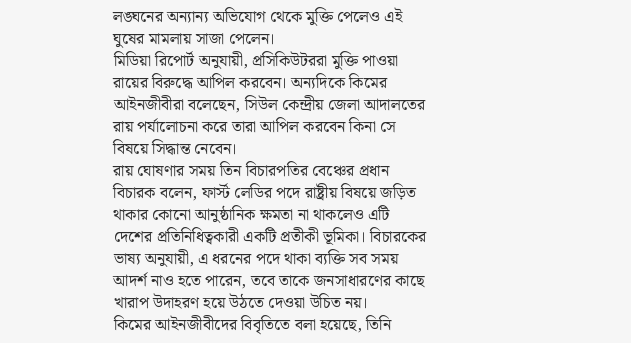লঙ্ঘনের অন্যান্য অভিযোগ থেকে মুক্তি পেলেও এই ঘুষের মামলায় সাজা পেলেন।
মিডিয়া রিপোর্ট অনুযায়ী, প্রসিকিউটররা মুক্তি পাওয়া রায়ের বিরুদ্ধে আপিল করবেন। অন্যদিকে কিমের আইনজীবীরা বলেছেন, সিউল কেন্দ্রীয় জেলা আদালতের রায় পর্যালোচনা করে তারা আপিল করবেন কিনা সে বিষয়ে সিদ্ধান্ত নেবেন।
রায় ঘোষণার সময় তিন বিচারপতির বেঞ্চের প্রধান বিচারক বলেন, ফার্স্ট লেডির পদে রাষ্ট্রীয় বিষয়ে জড়িত থাকার কোনো আনুষ্ঠানিক ক্ষমতা না থাকলেও এটি দেশের প্রতিনিধিত্বকারী একটি প্রতীকী ভূমিকা। বিচারকের ভাষ্য অনুযায়ী, এ ধরনের পদে থাকা ব্যক্তি সব সময় আদর্শ নাও হতে পারেন, তবে তাকে জনসাধারণের কাছে খারাপ উদাহরণ হয়ে উঠতে দেওয়া উচিত নয়।
কিমের আইনজীবীদের বিবৃতিতে বলা হয়েছে, তিনি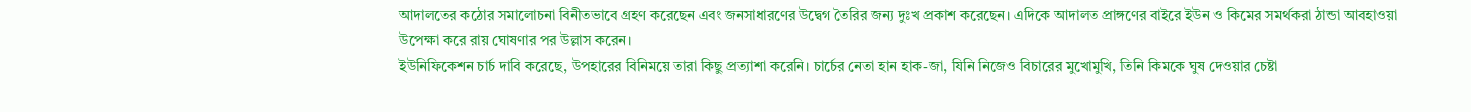আদালতের কঠোর সমালোচনা বিনীতভাবে গ্রহণ করেছেন এবং জনসাধারণের উদ্বেগ তৈরির জন্য দুঃখ প্রকাশ করেছেন। এদিকে আদালত প্রাঙ্গণের বাইরে ইউন ও কিমের সমর্থকরা ঠান্ডা আবহাওয়া উপেক্ষা করে রায় ঘোষণার পর উল্লাস করেন।
ইউনিফিকেশন চার্চ দাবি করেছে, উপহারের বিনিময়ে তারা কিছু প্রত্যাশা করেনি। চার্চের নেতা হান হাক-জা, যিনি নিজেও বিচারের মুখোমুখি, তিনি কিমকে ঘুষ দেওয়ার চেষ্টা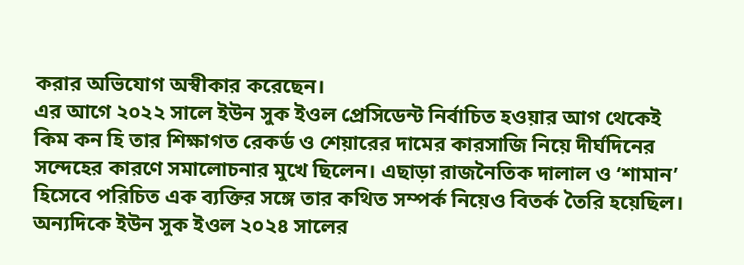করার অভিযোগ অস্বীকার করেছেন।
এর আগে ২০২২ সালে ইউন সুক ইওল প্রেসিডেন্ট নির্বাচিত হওয়ার আগ থেকেই কিম কন হি তার শিক্ষাগত রেকর্ড ও শেয়ারের দামের কারসাজি নিয়ে দীর্ঘদিনের সন্দেহের কারণে সমালোচনার মুখে ছিলেন। এছাড়া রাজনৈতিক দালাল ও ‘শামান’ হিসেবে পরিচিত এক ব্যক্তির সঙ্গে তার কথিত সম্পর্ক নিয়েও বিতর্ক তৈরি হয়েছিল।
অন্যদিকে ইউন সুক ইওল ২০২৪ সালের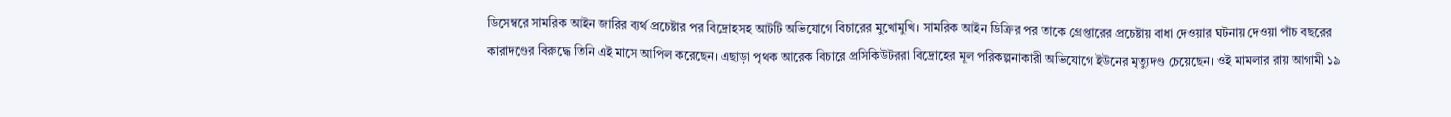ডিসেম্বরে সামরিক আইন জারির ব্যর্থ প্রচেষ্টার পর বিদ্রোহসহ আটটি অভিযোগে বিচারের মুখোমুখি। সামরিক আইন ডিক্রির পর তাকে গ্রেপ্তারের প্রচেষ্টায় বাধা দেওয়ার ঘটনায় দেওয়া পাঁচ বছরের কারাদণ্ডের বিরুদ্ধে তিনি এই মাসে আপিল করেছেন। এছাড়া পৃথক আরেক বিচারে প্রসিকিউটররা বিদ্রোহের মূল পরিকল্পনাকারী অভিযোগে ইউনের মৃত্যুদণ্ড চেয়েছেন। ওই মামলার রায় আগামী ১৯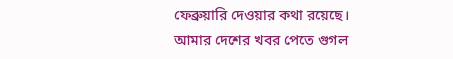ফেব্রুয়ারি দেওয়ার কথা রয়েছে।
আমার দেশের খবর পেতে গুগল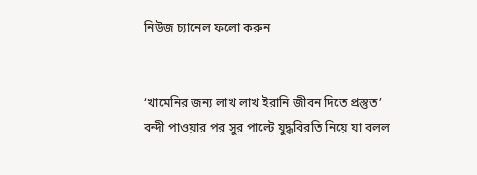নিউজ চ্যানেল ফলো করুন


‘খামেনির জন্য লাখ লাখ ইরানি জীবন দিতে প্রস্তুত’
বন্দী পাওয়ার পর সুর পাল্টে যুদ্ধবিরতি নিয়ে যা বলল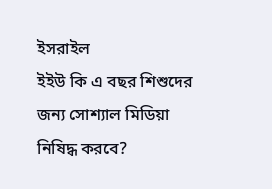ইসরাইল
ইইউ কি এ বছর শিশুদের জন্য সোশ্যাল মিডিয়া নিষিদ্ধ করবে?